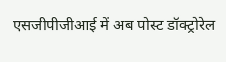एसजीपीजीआई में अब पोस्ट डॉक्ट्रोरेल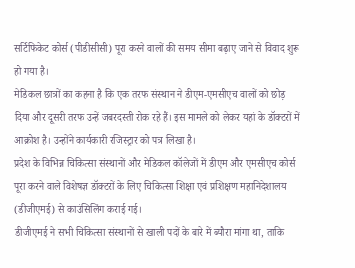सर्टिफिकेट कोर्स (पीडीसीसी) पूरा करने वालों की समय सीमा बढ़ाए जाने से विवाद शुरू हो गया है।
मेडिकल छात्रों का कहना है कि एक तरफ संस्थान ने डीएम-एमसीएच वालों को छोड़ दिया और दूसरी तरफ उन्हें जबरदस्ती रोक रहे हैं। इस मामले को लेकर यहां के डॉक्टरों में आक्रोश है। उन्होंने कार्यकारी रजिस्ट्रार को पत्र लिखा है।
प्रदेश के विभिन्न चिकित्सा संस्थानों और मेडिकल कॉलेजों में डीएम और एमसीएच कोर्स पूरा करने वाले विशेषज्ञ डॉक्टरों के लिए चिकित्सा शिक्षा एवं प्रशिक्षण महानिदेशालय (डीजीएमई) से काउंसिलिंग कराई गई।
डीजीएमई ने सभी चिकित्सा संस्थानों से खाली पदों के बारे में ब्यौरा मांगा था, ताकि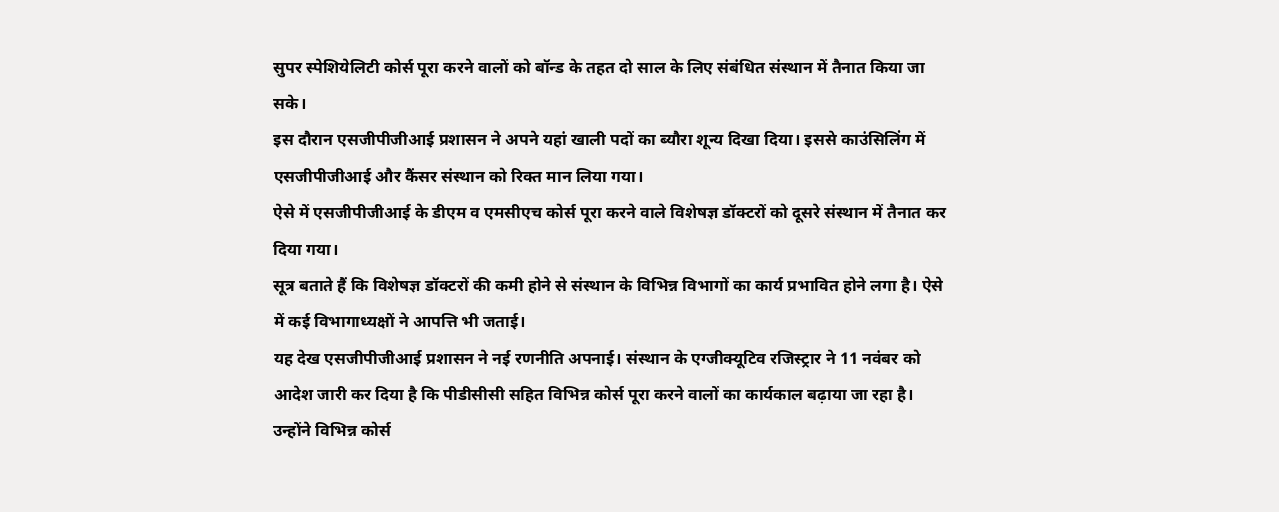सुपर स्पेशियेलिटी कोर्स पूरा करने वालों को बॉन्ड के तहत दो साल के लिए संबंधित संस्थान में तैनात किया जा सके।
इस दौरान एसजीपीजीआई प्रशासन ने अपने यहां खाली पदों का ब्यौरा शून्य दिखा दिया। इससे काउंसिलिंग में एसजीपीजीआई और कैंसर संस्थान को रिक्त मान लिया गया।
ऐसे में एसजीपीजीआई के डीएम व एमसीएच कोर्स पूरा करने वाले विशेषज्ञ डॉक्टरों को दूसरे संस्थान में तैनात कर दिया गया।
सूत्र बताते हैं कि विशेषज्ञ डॉक्टरों की कमी होने से संस्थान के विभिन्न विभागों का कार्य प्रभावित होने लगा है। ऐसे में कई विभागाध्यक्षों ने आपत्ति भी जताई।
यह देख एसजीपीजीआई प्रशासन ने नई रणनीति अपनाई। संस्थान के एग्जीक्यूटिव रजिस्ट्रार ने 11 नवंबर को आदेश जारी कर दिया है कि पीडीसीसी सहित विभिन्न कोर्स पूरा करने वालों का कार्यकाल बढ़ाया जा रहा है।
उन्होंने विभिन्न कोर्स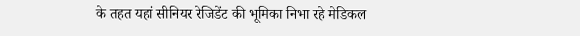के तहत यहां सीनियर रेजिडेंट की भूमिका निभा रहे मेडिकल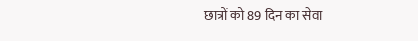छात्रों को 89 दिन का सेवा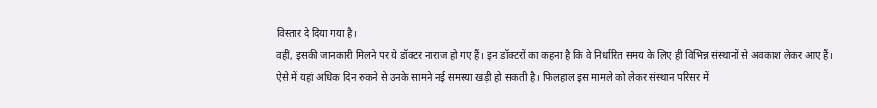विस्तार दे दिया गया है।
वहीं, इसकी जानकारी मिलने पर ये डॉक्टर नाराज हो गए हैं। इन डॉक्टरों का कहना है कि वे निर्धारित समय के लिए ही विभिन्न संस्थानों से अवकाश लेकर आए हैं।
ऐसे में यहां अधिक दिन रुकने से उनके सामने नई समस्या खड़ी हो सकती है। फिलहाल इस मामले को लेकर संस्थान परिसर में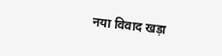नया विवाद खड़ा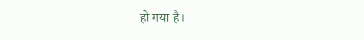हो गया है।